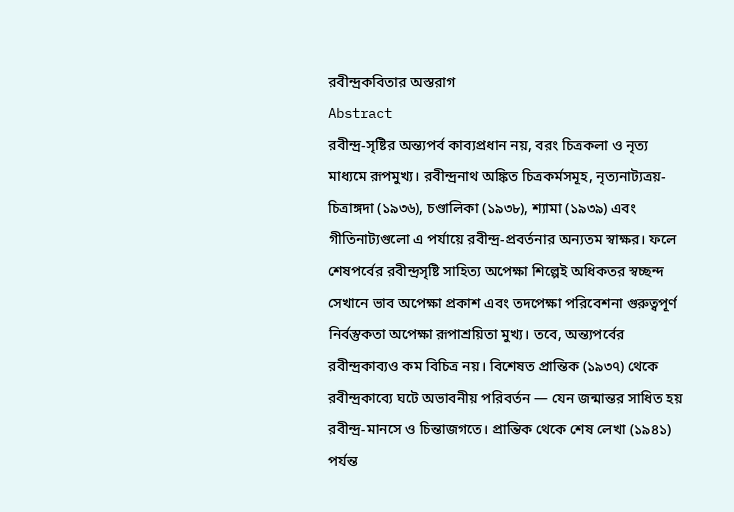রবীন্দ্রকবিতার অস্তরাগ
Abstract
রবীন্দ্র-সৃষ্টির অন্ত্যপর্ব কাব্যপ্রধান নয়, বরং চিত্রকলা ও নৃত্য মাধ্যমে রূপমুখ্য। রবীন্দ্রনাথ অঙ্কিত চিত্রকর্মসমূহ, নৃত্যনাট্যত্রয়-চিত্রাঙ্গদা (১৯৩৬), চণ্ডালিকা (১৯৩৮), শ্যামা (১৯৩৯) এবং গীতিনাট্যগুলো এ পর্যায়ে রবীন্দ্র-প্রবর্তনার অন্যতম স্বাক্ষর। ফলে শেষপর্বের রবীন্দ্রসৃষ্টি সাহিত্য অপেক্ষা শিল্পেই অধিকতর স্বচ্ছন্দ সেখানে ভাব অপেক্ষা প্রকাশ এবং তদপেক্ষা পরিবেশনা গুরুত্বপূর্ণ নির্বস্তুকতা অপেক্ষা রূপাশ্রয়িতা মুখ্য। তবে, অন্ত্যপর্বের রবীন্দ্রকাব্যও কম বিচিত্র নয়। বিশেষত প্রান্তিক (১৯৩৭) থেকে রবীন্দ্রকাব্যে ঘটে অভাবনীয় পরিবর্তন — যেন জন্মান্তর সাধিত হয় রবীন্দ্র-মানসে ও চিন্তাজগতে। প্রান্তিক থেকে শেষ লেখা (১৯৪১) পর্যন্ত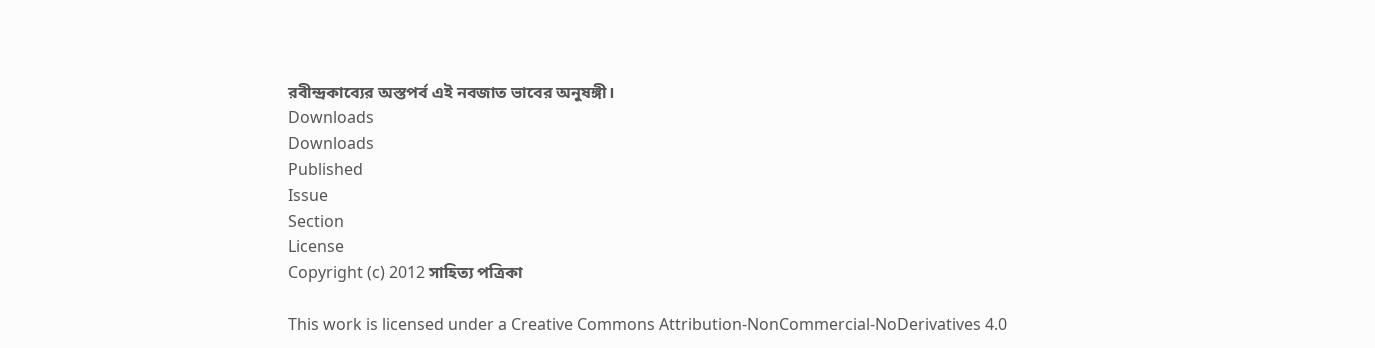রবীন্দ্রকাব্যের অস্তপর্ব এই নবজাত ভাবের অনুষঙ্গী।
Downloads
Downloads
Published
Issue
Section
License
Copyright (c) 2012 সাহিত্য পত্রিকা

This work is licensed under a Creative Commons Attribution-NonCommercial-NoDerivatives 4.0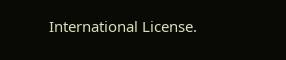International License.